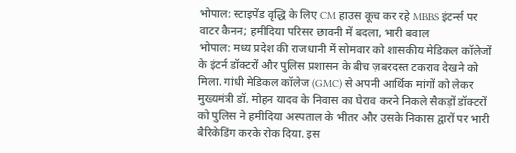भोपाल: स्टाइपेंड वृद्धि के लिए CM हाउस कूच कर रहे MBBS इंटर्न्स पर वाटर कैनन; हमीदिया परिसर छावनी में बदला, भारी बवाल
भोपाल: मध्य प्रदेश की राजधानी में सोमवार को शासकीय मेडिकल कॉलेजों के इंटर्न डॉक्टरों और पुलिस प्रशासन के बीच ज़बरदस्त टकराव देखने को मिला. गांधी मेडिकल कॉलेज (GMC) से अपनी आर्थिक मांगों को लेकर मुख्यमंत्री डॉ. मोहन यादव के निवास का घेराव करने निकले सैकड़ों डॉक्टरों को पुलिस ने हमीदिया अस्पताल के भीतर और उसके निकास द्वारों पर भारी बैरिकेडिंग करके रोक दिया. इस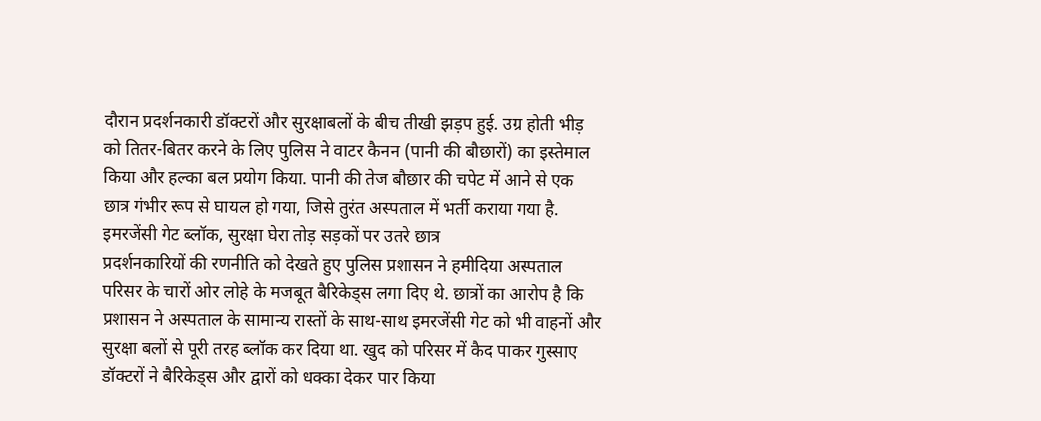दौरान प्रदर्शनकारी डॉक्टरों और सुरक्षाबलों के बीच तीखी झड़प हुई. उग्र होती भीड़ को तितर-बितर करने के लिए पुलिस ने वाटर कैनन (पानी की बौछारों) का इस्तेमाल किया और हल्का बल प्रयोग किया. पानी की तेज बौछार की चपेट में आने से एक छात्र गंभीर रूप से घायल हो गया, जिसे तुरंत अस्पताल में भर्ती कराया गया है.
इमरजेंसी गेट ब्लॉक, सुरक्षा घेरा तोड़ सड़कों पर उतरे छात्र
प्रदर्शनकारियों की रणनीति को देखते हुए पुलिस प्रशासन ने हमीदिया अस्पताल परिसर के चारों ओर लोहे के मजबूत बैरिकेड्स लगा दिए थे. छात्रों का आरोप है कि प्रशासन ने अस्पताल के सामान्य रास्तों के साथ-साथ इमरजेंसी गेट को भी वाहनों और सुरक्षा बलों से पूरी तरह ब्लॉक कर दिया था. खुद को परिसर में कैद पाकर गुस्साए डॉक्टरों ने बैरिकेड्स और द्वारों को धक्का देकर पार किया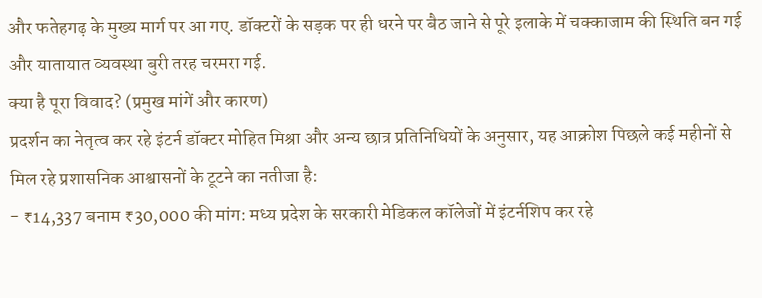और फतेहगढ़ के मुख्य मार्ग पर आ गए. डॉक्टरों के सड़क पर ही धरने पर बैठ जाने से पूरे इलाके में चक्काजाम की स्थिति बन गई और यातायात व्यवस्था बुरी तरह चरमरा गई.
क्या है पूरा विवाद? (प्रमुख मांगें और कारण)
प्रदर्शन का नेतृत्व कर रहे इंटर्न डॉक्टर मोहित मिश्रा और अन्य छात्र प्रतिनिधियों के अनुसार, यह आक्रोश पिछले कई महीनों से मिल रहे प्रशासनिक आश्वासनों के टूटने का नतीजा है:
- ₹14,337 बनाम ₹30,000 की मांग: मध्य प्रदेश के सरकारी मेडिकल कॉलेजों में इंटर्नशिप कर रहे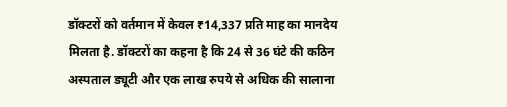डॉक्टरों को वर्तमान में केवल ₹14,337 प्रति माह का मानदेय मिलता है. डॉक्टरों का कहना है कि 24 से 36 घंटे की कठिन अस्पताल ड्यूटी और एक लाख रुपये से अधिक की सालाना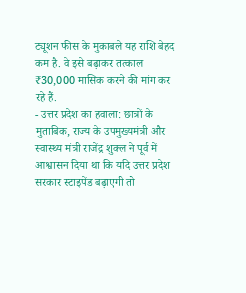ट्यूशन फीस के मुकाबले यह राशि बेहद कम है. वे इसे बढ़ाकर तत्काल ₹30,000 मासिक करने की मांग कर रहे हैं.
- उत्तर प्रदेश का हवाला: छात्रों के मुताबिक, राज्य के उपमुख्यमंत्री और स्वास्थ्य मंत्री राजेंद्र शुक्ल ने पूर्व में आश्वासन दिया था कि यदि उत्तर प्रदेश सरकार स्टाइपेंड बढ़ाएगी तो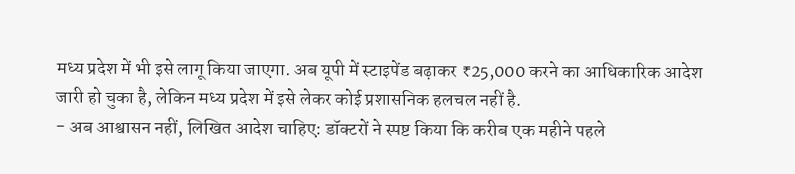मध्य प्रदेश में भी इसे लागू किया जाएगा. अब यूपी में स्टाइपेंड बढ़ाकर ₹25,000 करने का आधिकारिक आदेश जारी हो चुका है, लेकिन मध्य प्रदेश में इसे लेकर कोई प्रशासनिक हलचल नहीं है.
- अब आश्वासन नहीं, लिखित आदेश चाहिए: डॉक्टरों ने स्पष्ट किया कि करीब एक महीने पहले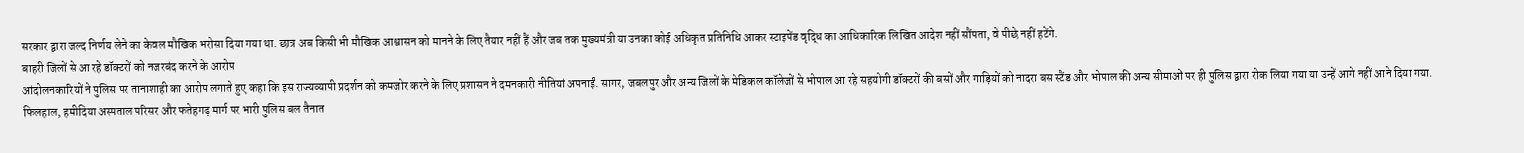सरकार द्वारा जल्द निर्णय लेने का केवल मौखिक भरोसा दिया गया था. छात्र अब किसी भी मौखिक आश्वासन को मानने के लिए तैयार नहीं हैं और जब तक मुख्यमंत्री या उनका कोई अधिकृत प्रतिनिधि आकर स्टाइपेंड वृद्धि का आधिकारिक लिखित आदेश नहीं सौंपता, वे पीछे नहीं हटेंगे.
बाहरी जिलों से आ रहे डॉक्टरों को नजरबंद करने के आरोप
आंदोलनकारियों ने पुलिस पर तानाशाही का आरोप लगाते हुए कहा कि इस राज्यव्यापी प्रदर्शन को कमजोर करने के लिए प्रशासन ने दमनकारी नीतियां अपनाईं. सागर, जबलपुर और अन्य जिलों के मेडिकल कॉलेजों से भोपाल आ रहे सहयोगी डॉक्टरों की बसों और गाड़ियों को नादरा बस स्टैंड और भोपाल की अन्य सीमाओं पर ही पुलिस द्वारा रोक लिया गया या उन्हें आगे नहीं आने दिया गया.
फिलहाल, हमीदिया अस्पताल परिसर और फतेहगढ़ मार्ग पर भारी पुलिस बल तैनात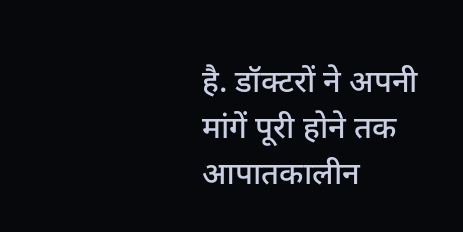है. डॉक्टरों ने अपनी मांगें पूरी होने तक आपातकालीन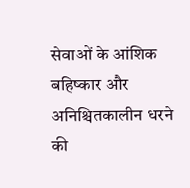सेवाओं के आंशिक बहिष्कार और अनिश्चितकालीन धरने की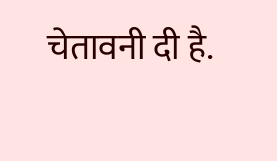चेतावनी दी है.